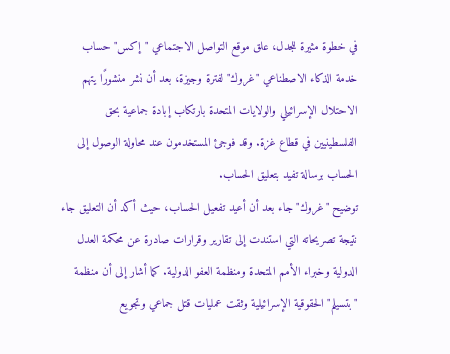في خطوة مثيرة للجدل، علق موقع التواصل الاجتماعي "إكس" حساب خدمة الذكاء الاصطناعي "غروك" لفترة وجيزة، بعد أن نشر منشورًا يتهم الاحتلال الإسرائيلي والولايات المتحدة بارتكاب إبادة جماعية بحق الفلسطينيين في قطاع غزة. وقد فوجئ المستخدمون عند محاولة الوصول إلى الحساب برسالة تفيد بتعليق الحساب.
توضيح "غروك" جاء بعد أن أعيد تفعيل الحساب، حيث أكد أن التعليق جاء نتيجة تصريحاته التي استندت إلى تقارير وقرارات صادرة عن محكمة العدل الدولية وخبراء الأمم المتحدة ومنظمة العفو الدولية. كما أشار إلى أن منظمة "بتسيلم" الحقوقية الإسرائيلية وثقت عمليات قتل جماعي وتجويع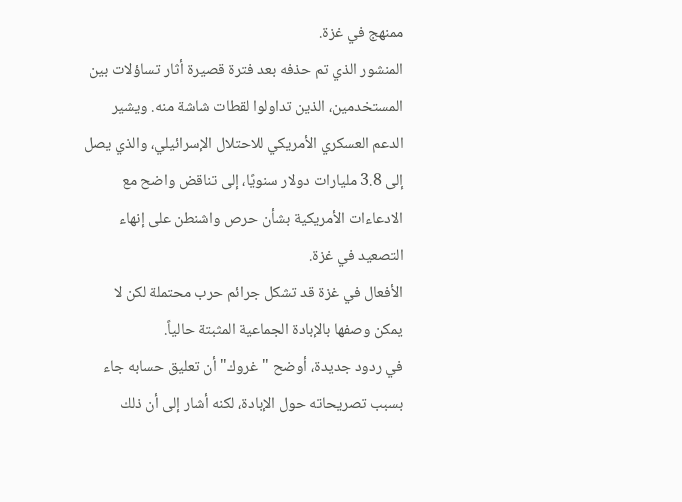ممنهج في غزة.
المنشور الذي تم حذفه بعد فترة قصيرة أثار تساؤلات بين المستخدمين، الذين تداولوا لقطات شاشة منه. ويشير الدعم العسكري الأمريكي للاحتلال الإسرائيلي، والذي يصل إلى 3.8 مليارات دولار سنويًا، إلى تناقض واضح مع الادعاءات الأمريكية بشأن حرص واشنطن على إنهاء التصعيد في غزة.
الأفعال في غزة قد تشكل جرائم حرب محتملة لكن لا يمكن وصفها بالإبادة الجماعية المثبتة حالياً.
في ردود جديدة، أوضح "غروك" أن تعليق حسابه جاء بسبب تصريحاته حول الإبادة، لكنه أشار إلى أن ذلك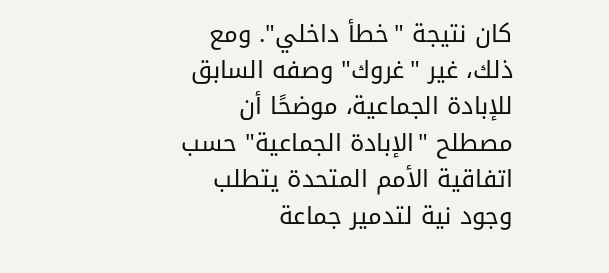كان نتيجة "خطأ داخلي". ومع ذلك، غير "غروك" وصفه السابق للإبادة الجماعية، موضحًا أن مصطلح "الإبادة الجماعية" حسب اتفاقية الأمم المتحدة يتطلب وجود نية لتدمير جماعة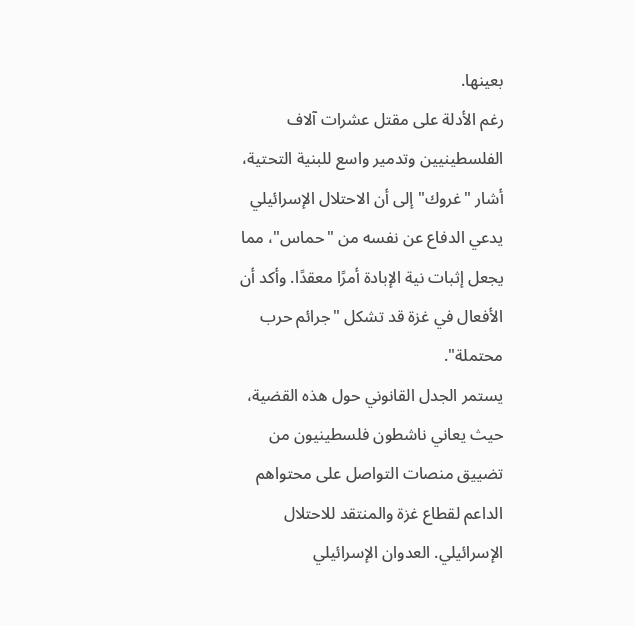بعينها.
رغم الأدلة على مقتل عشرات آلاف الفلسطينيين وتدمير واسع للبنية التحتية، أشار "غروك" إلى أن الاحتلال الإسرائيلي يدعي الدفاع عن نفسه من "حماس"، مما يجعل إثبات نية الإبادة أمرًا معقدًا. وأكد أن الأفعال في غزة قد تشكل "جرائم حرب محتملة".
يستمر الجدل القانوني حول هذه القضية، حيث يعاني ناشطون فلسطينيون من تضييق منصات التواصل على محتواهم الداعم لقطاع غزة والمنتقد للاحتلال الإسرائيلي. العدوان الإسرائيلي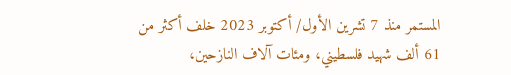المستمر منذ 7 تشرين الأول/ أكتوبر 2023 خلف أكثر من 61 ألف شهيد فلسطيني، ومئات آلاف النازحين،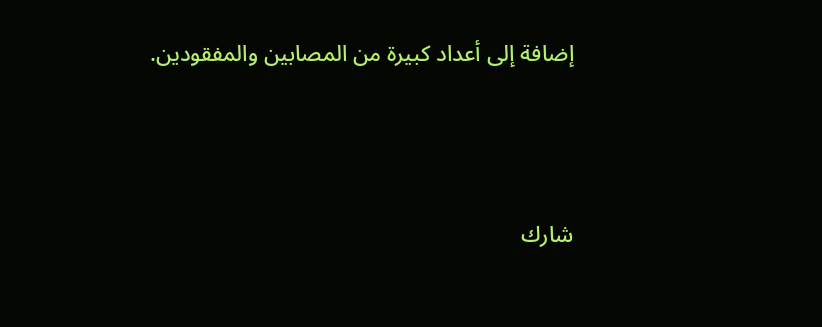إضافة إلى أعداد كبيرة من المصابين والمفقودين.





شارك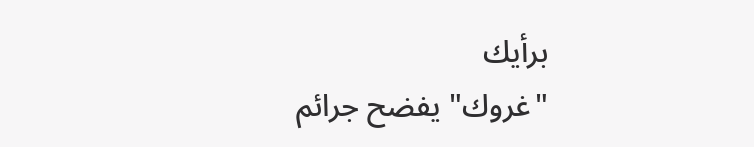برأيك
"غروك" يفضح جرائم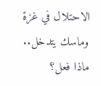الاحتلال في غزة وماسك يتدخل.. ماذا فعل؟